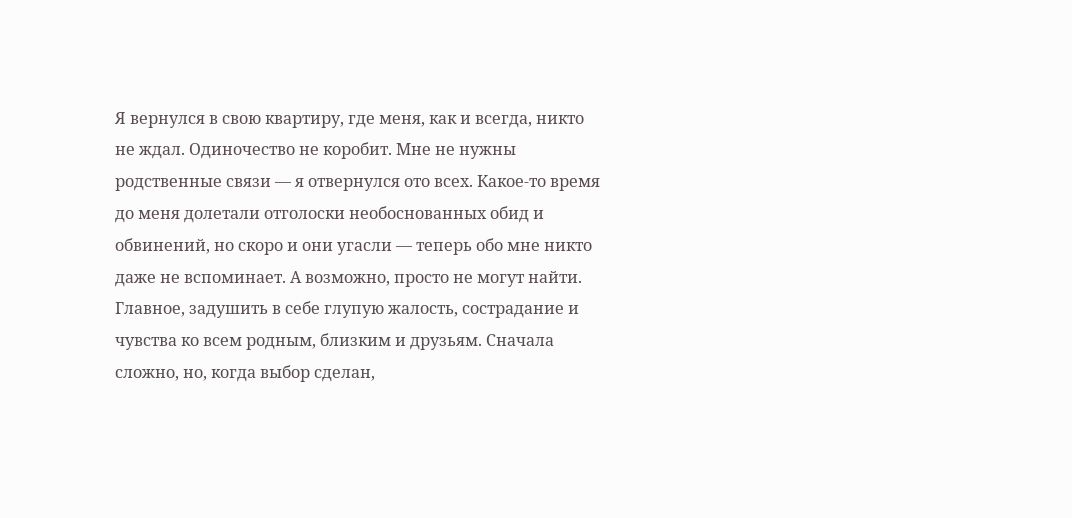Я вернулся в свою квартиру, где меня, как и всегда, никто не ждал. Одиночество не коробит. Мне не нужны родственные связи — я отвернулся ото всех. Какое-то время до меня долетали отголоски необоснованных обид и обвинений, но скоро и они угасли — теперь обо мне никто даже не вспоминает. А возможно, просто не могут найти. Главное, задушить в себе глупую жалость, сострадание и чувства ко всем родным, близким и друзьям. Сначала сложно, но, когда выбор сделан,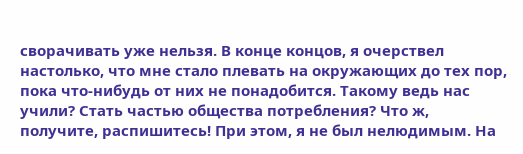сворачивать уже нельзя. В конце концов, я очерствел настолько, что мне стало плевать на окружающих до тех пор, пока что-нибудь от них не понадобится. Такому ведь нас учили? Стать частью общества потребления? Что ж, получите, распишитесь! При этом, я не был нелюдимым. На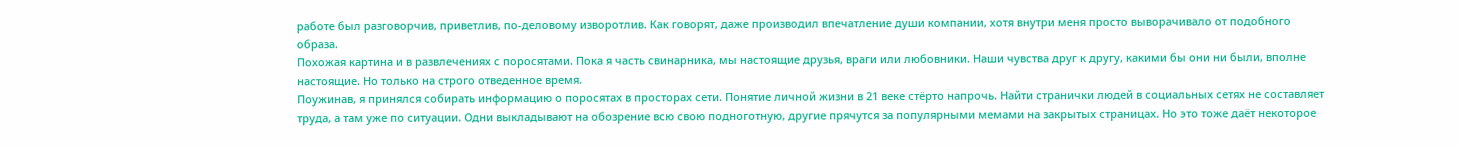работе был разговорчив, приветлив, по-деловому изворотлив. Как говорят, даже производил впечатление души компании, хотя внутри меня просто выворачивало от подобного образа.
Похожая картина и в развлечениях с поросятами. Пока я часть свинарника, мы настоящие друзья, враги или любовники. Наши чувства друг к другу, какими бы они ни были, вполне настоящие. Но только на строго отведенное время.
Поужинав, я принялся собирать информацию о поросятах в просторах сети. Понятие личной жизни в 21 веке стёрто напрочь. Найти странички людей в социальных сетях не составляет труда, а там уже по ситуации. Одни выкладывают на обозрение всю свою подноготную, другие прячутся за популярными мемами на закрытых страницах. Но это тоже даёт некоторое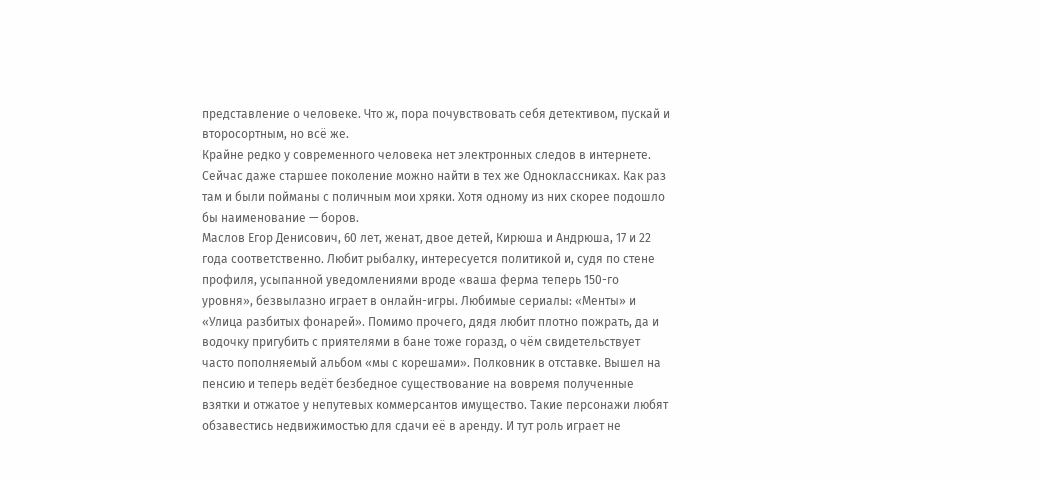представление о человеке. Что ж, пора почувствовать себя детективом, пускай и второсортным, но всё же.
Крайне редко у современного человека нет электронных следов в интернете. Сейчас даже старшее поколение можно найти в тех же Одноклассниках. Как раз там и были пойманы с поличным мои хряки. Хотя одному из них скорее подошло бы наименование — боров.
Маслов Егор Денисович, 60 лет, женат, двое детей, Кирюша и Андрюша, 17 и 22 года соответственно. Любит рыбалку, интересуется политикой и, судя по стене профиля, усыпанной уведомлениями вроде «ваша ферма теперь 150-го уровня», безвылазно играет в онлайн-игры. Любимые сериалы: «Менты» и «Улица разбитых фонарей». Помимо прочего, дядя любит плотно пожрать, да и водочку пригубить с приятелями в бане тоже горазд, о чём свидетельствует часто пополняемый альбом «мы с корешами». Полковник в отставке. Вышел на пенсию и теперь ведёт безбедное существование на вовремя полученные взятки и отжатое у непутевых коммерсантов имущество. Такие персонажи любят обзавестись недвижимостью для сдачи её в аренду. И тут роль играет не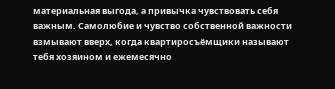материальная выгода, а привычка чувствовать себя важным. Самолюбие и чувство собственной важности взмывают вверх, когда квартиросъёмщики называют тебя хозяином и ежемесячно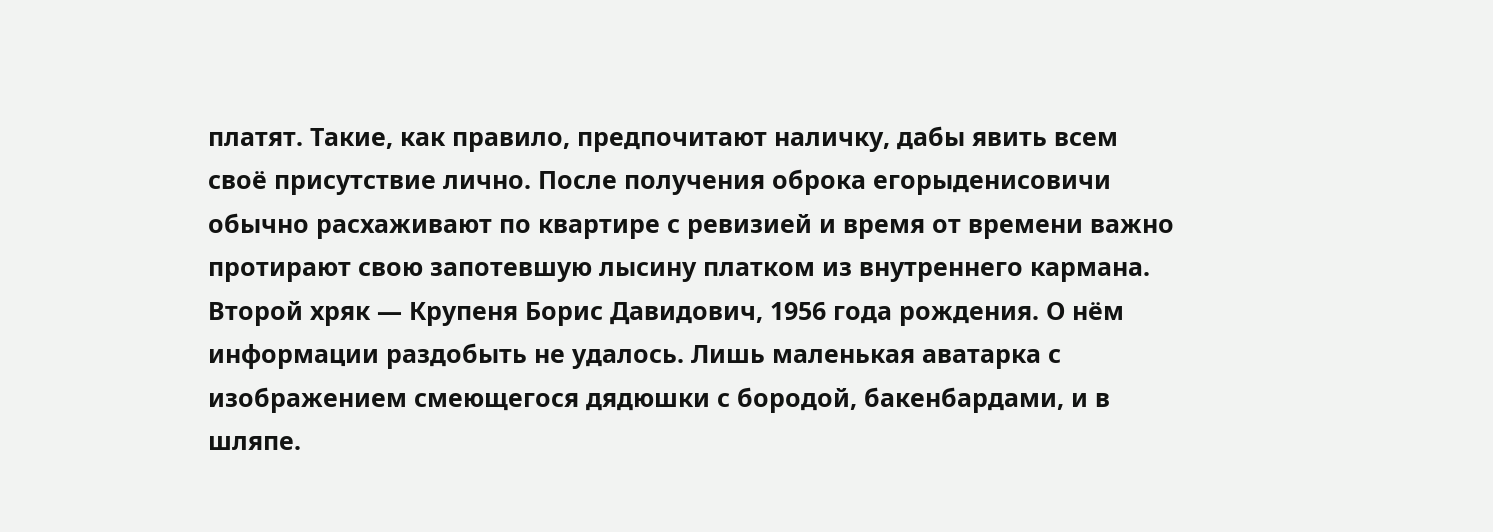платят. Такие, как правило, предпочитают наличку, дабы явить всем своё присутствие лично. После получения оброка егорыденисовичи обычно расхаживают по квартире с ревизией и время от времени важно протирают свою запотевшую лысину платком из внутреннего кармана.
Второй хряк — Крупеня Борис Давидович, 1956 года рождения. О нём информации раздобыть не удалось. Лишь маленькая аватарка с изображением смеющегося дядюшки с бородой, бакенбардами, и в шляпе.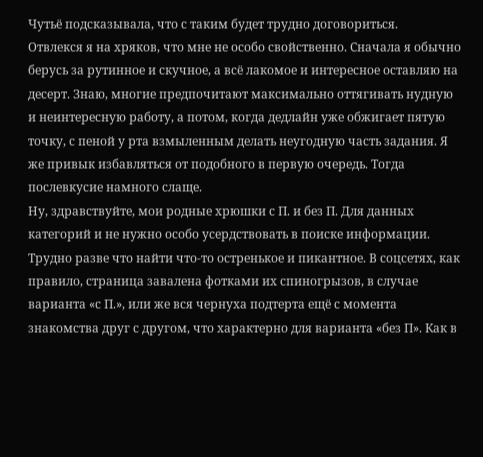Чутьё подсказывала, что с таким будет трудно договориться.
Отвлекся я на хряков, что мне не особо свойственно. Сначала я обычно берусь за рутинное и скучное, а всё лакомое и интересное оставляю на десерт. Знаю, многие предпочитают максимально оттягивать нудную и неинтересную работу, а потом, когда дедлайн уже обжигает пятую точку, с пеной у рта взмыленным делать неугодную часть задания. Я же привык избавляться от подобного в первую очередь. Тогда послевкусие намного слаще.
Ну, здравствуйте, мои родные хрюшки с П. и без П. Для данных категорий и не нужно особо усердствовать в поиске информации. Трудно разве что найти что-то остренькое и пикантное. В соцсетях, как правило, страница завалена фотками их спиногрызов, в случае варианта «с П.», или же вся чернуха подтерта ещё с момента знакомства друг с другом, что характерно для варианта «без П». Как в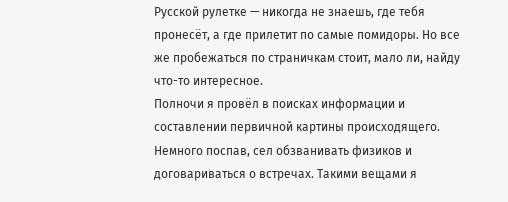Русской рулетке — никогда не знаешь, где тебя пронесёт, а где прилетит по самые помидоры. Но все же пробежаться по страничкам стоит, мало ли, найду что-то интересное.
Полночи я провёл в поисках информации и составлении первичной картины происходящего. Немного поспав, сел обзванивать физиков и договариваться о встречах. Такими вещами я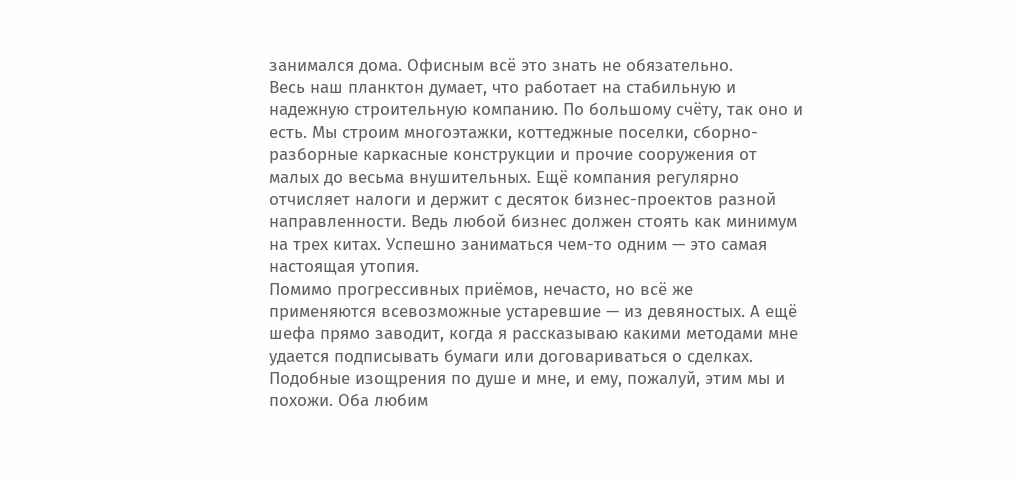занимался дома. Офисным всё это знать не обязательно.
Весь наш планктон думает, что работает на стабильную и надежную строительную компанию. По большому счёту, так оно и есть. Мы строим многоэтажки, коттеджные поселки, сборно-разборные каркасные конструкции и прочие сооружения от малых до весьма внушительных. Ещё компания регулярно отчисляет налоги и держит с десяток бизнес-проектов разной направленности. Ведь любой бизнес должен стоять как минимум на трех китах. Успешно заниматься чем-то одним — это самая настоящая утопия.
Помимо прогрессивных приёмов, нечасто, но всё же применяются всевозможные устаревшие — из девяностых. А ещё шефа прямо заводит, когда я рассказываю какими методами мне удается подписывать бумаги или договариваться о сделках. Подобные изощрения по душе и мне, и ему, пожалуй, этим мы и похожи. Оба любим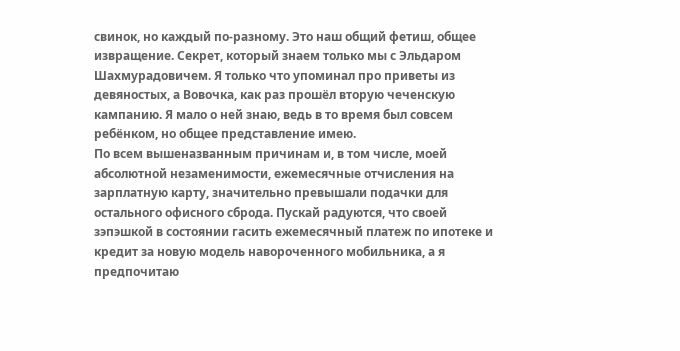свинок, но каждый по-разному. Это наш общий фетиш, общее извращение. Секрет, который знаем только мы с Эльдаром Шахмурадовичем. Я только что упоминал про приветы из девяностых, а Вовочка, как раз прошёл вторую чеченскую кампанию. Я мало о ней знаю, ведь в то время был совсем ребёнком, но общее представление имею.
По всем вышеназванным причинам и, в том числе, моей абсолютной незаменимости, ежемесячные отчисления на зарплатную карту, значительно превышали подачки для остального офисного сброда. Пускай радуются, что своей зэпэшкой в состоянии гасить ежемесячный платеж по ипотеке и кредит за новую модель навороченного мобильника, а я предпочитаю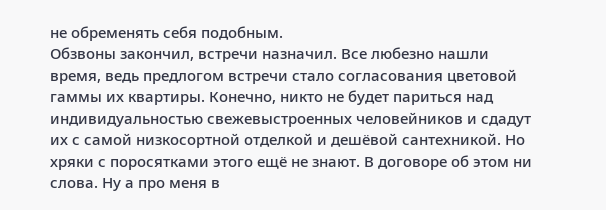не обременять себя подобным.
Обзвоны закончил, встречи назначил. Все любезно нашли время, ведь предлогом встречи стало согласования цветовой гаммы их квартиры. Конечно, никто не будет париться над индивидуальностью свежевыстроенных человейников и сдадут их с самой низкосортной отделкой и дешёвой сантехникой. Но хряки с поросятками этого ещё не знают. В договоре об этом ни слова. Ну а про меня в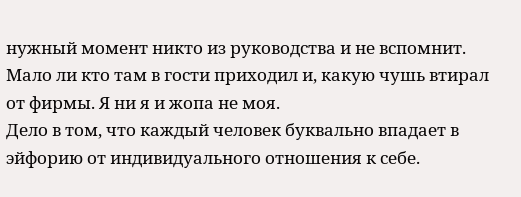нужный момент никто из руководства и не вспомнит. Мало ли кто там в гости приходил и, какую чушь втирал от фирмы. Я ни я и жопа не моя.
Дело в том, что каждый человек буквально впадает в эйфорию от индивидуального отношения к себе.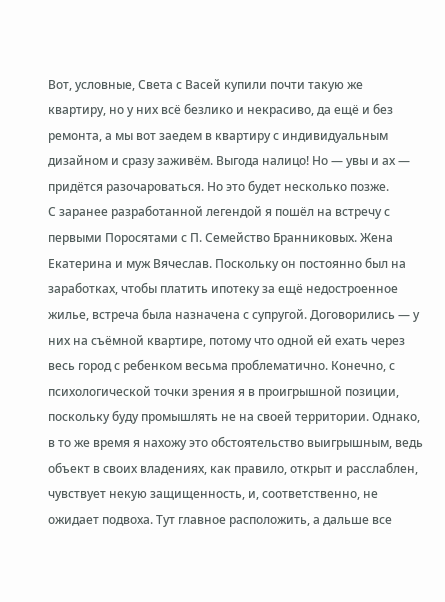Вот, условные, Света с Васей купили почти такую же квартиру, но у них всё безлико и некрасиво, да ещё и без ремонта, а мы вот заедем в квартиру с индивидуальным дизайном и сразу заживём. Выгода налицо! Но — увы и ах — придётся разочароваться. Но это будет несколько позже.
С заранее разработанной легендой я пошёл на встречу с первыми Поросятами с П. Семейство Бранниковых. Жена Екатерина и муж Вячеслав. Поскольку он постоянно был на заработках, чтобы платить ипотеку за ещё недостроенное жилье, встреча была назначена с супругой. Договорились — у них на съёмной квартире, потому что одной ей ехать через весь город с ребенком весьма проблематично. Конечно, с психологической точки зрения я в проигрышной позиции, поскольку буду промышлять не на своей территории. Однако, в то же время я нахожу это обстоятельство выигрышным, ведь объект в своих владениях, как правило, открыт и расслаблен, чувствует некую защищенность, и, соответственно, не ожидает подвоха. Тут главное расположить, а дальше все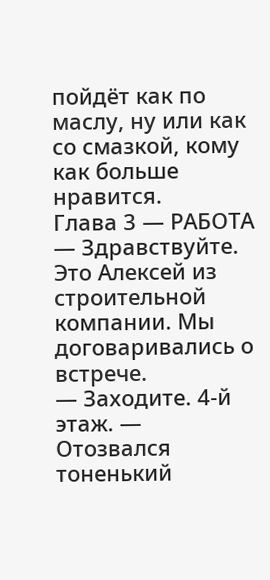пойдёт как по маслу, ну или как со смазкой, кому как больше нравится.
Глава 3 — РАБОТА
— Здравствуйте. Это Алексей из строительной компании. Мы договаривались о встрече.
— Заходите. 4-й этаж. — Отозвался тоненький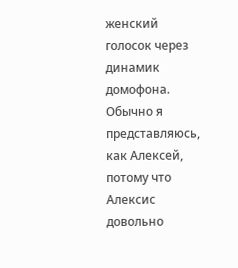женский голосок через динамик домофона.
Обычно я представляюсь, как Алексей, потому что Алексис довольно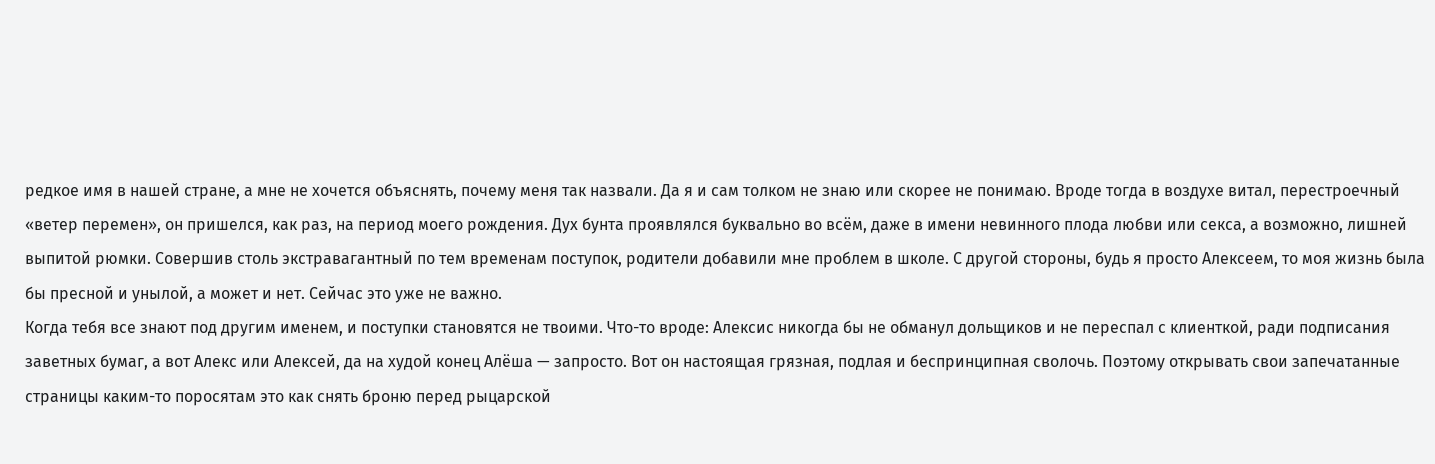редкое имя в нашей стране, а мне не хочется объяснять, почему меня так назвали. Да я и сам толком не знаю или скорее не понимаю. Вроде тогда в воздухе витал, перестроечный «ветер перемен», он пришелся, как раз, на период моего рождения. Дух бунта проявлялся буквально во всём, даже в имени невинного плода любви или секса, а возможно, лишней выпитой рюмки. Совершив столь экстравагантный по тем временам поступок, родители добавили мне проблем в школе. С другой стороны, будь я просто Алексеем, то моя жизнь была бы пресной и унылой, а может и нет. Сейчас это уже не важно.
Когда тебя все знают под другим именем, и поступки становятся не твоими. Что-то вроде: Алексис никогда бы не обманул дольщиков и не переспал с клиенткой, ради подписания заветных бумаг, а вот Алекс или Алексей, да на худой конец Алёша — запросто. Вот он настоящая грязная, подлая и беспринципная сволочь. Поэтому открывать свои запечатанные страницы каким-то поросятам это как снять броню перед рыцарской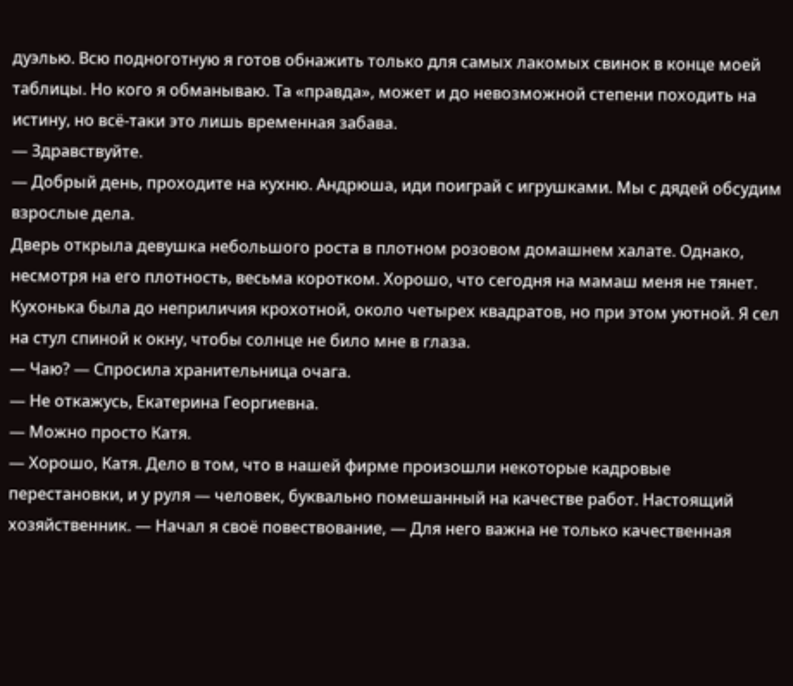дуэлью. Всю подноготную я готов обнажить только для самых лакомых свинок в конце моей таблицы. Но кого я обманываю. Та «правда», может и до невозможной степени походить на истину, но всё-таки это лишь временная забава.
— Здравствуйте.
— Добрый день, проходите на кухню. Андрюша, иди поиграй с игрушками. Мы с дядей обсудим взрослые дела.
Дверь открыла девушка небольшого роста в плотном розовом домашнем халате. Однако, несмотря на его плотность, весьма коротком. Хорошо, что сегодня на мамаш меня не тянет. Кухонька была до неприличия крохотной, около четырех квадратов, но при этом уютной. Я сел на стул спиной к окну, чтобы солнце не било мне в глаза.
— Чаю? — Спросила хранительница очага.
— Не откажусь, Екатерина Георгиевна.
— Можно просто Катя.
— Хорошо, Катя. Дело в том, что в нашей фирме произошли некоторые кадровые перестановки, и у руля — человек, буквально помешанный на качестве работ. Настоящий хозяйственник. — Начал я своё повествование, — Для него важна не только качественная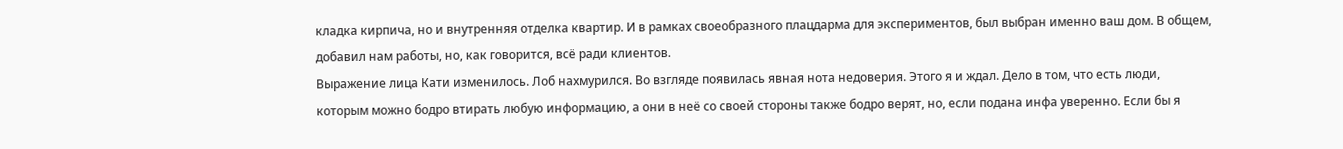кладка кирпича, но и внутренняя отделка квартир. И в рамках своеобразного плацдарма для экспериментов, был выбран именно ваш дом. В общем, добавил нам работы, но, как говорится, всё ради клиентов.
Выражение лица Кати изменилось. Лоб нахмурился. Во взгляде появилась явная нота недоверия. Этого я и ждал. Дело в том, что есть люди, которым можно бодро втирать любую информацию, а они в неё со своей стороны также бодро верят, но, если подана инфа уверенно. Если бы я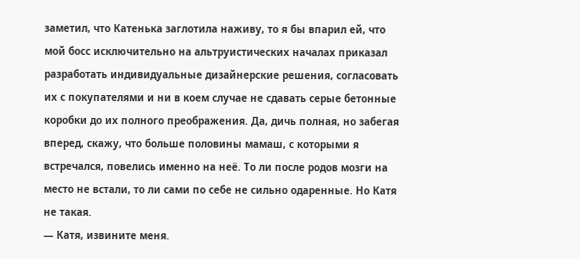заметил, что Катенька заглотила наживу, то я бы впарил ей, что мой босс исключительно на альтруистических началах приказал разработать индивидуальные дизайнерские решения, согласовать их с покупателями и ни в коем случае не сдавать серые бетонные коробки до их полного преображения. Да, дичь полная, но забегая вперед, скажу, что больше половины мамаш, с которыми я встречался, повелись именно на неё. То ли после родов мозги на место не встали, то ли сами по себе не сильно одаренные. Но Катя не такая.
— Катя, извините меня.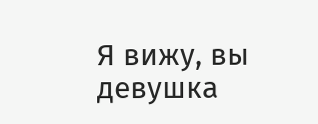Я вижу, вы девушка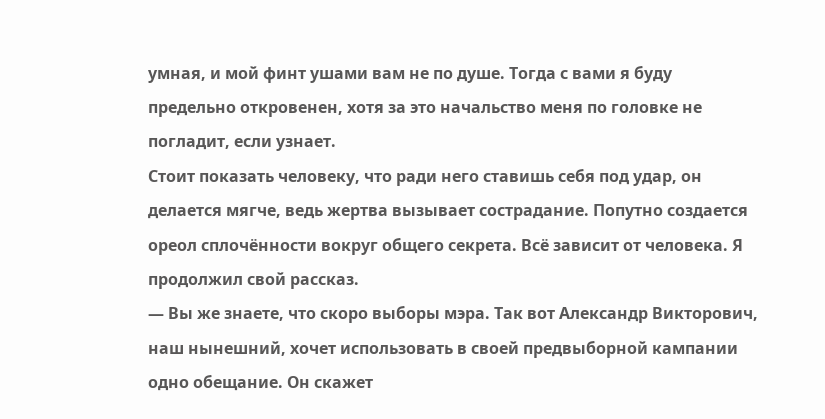умная, и мой финт ушами вам не по душе. Тогда с вами я буду предельно откровенен, хотя за это начальство меня по головке не погладит, если узнает.
Стоит показать человеку, что ради него ставишь себя под удар, он делается мягче, ведь жертва вызывает сострадание. Попутно создается ореол сплочённости вокруг общего секрета. Всё зависит от человека. Я продолжил свой рассказ.
— Вы же знаете, что скоро выборы мэра. Так вот Александр Викторович, наш нынешний, хочет использовать в своей предвыборной кампании одно обещание. Он скажет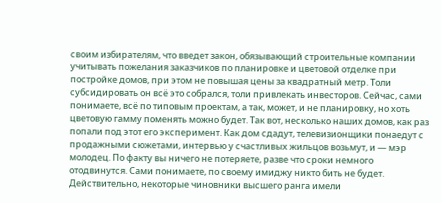своим избирателям, что введет закон, обязывающий строительные компании учитывать пожелания заказчиков по планировке и цветовой отделке при постройке домов, при этом не повышая цены за квадратный метр. Толи субсидировать он всё это собрался, толи привлекать инвесторов. Сейчас, сами понимаете, всё по типовым проектам, а так, может, и не планировку, но хоть цветовую гамму поменять можно будет. Так вот, несколько наших домов, как раз попали под этот его эксперимент. Как дом сдадут, телевизионщики понаедут с продажными сюжетами, интервью у счастливых жильцов возьмут, и — мэр молодец. По факту вы ничего не потеряете, разве что сроки немного отодвинутся. Сами понимаете, по своему имиджу никто бить не будет.
Действительно, некоторые чиновники высшего ранга имели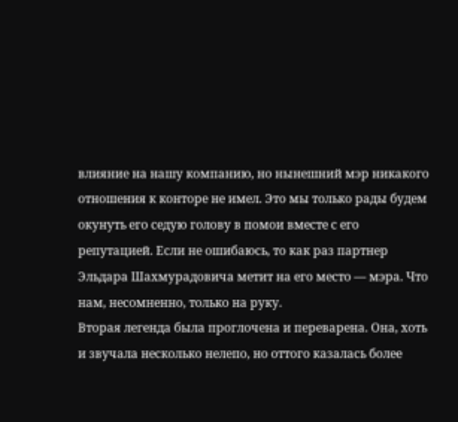влияние на нашу компанию, но нынешний мэр никакого отношения к конторе не имел. Это мы только рады будем окунуть его седую голову в помои вместе с его репутацией. Если не ошибаюсь, то как раз партнер Эльдара Шахмурадовича метит на его место — мэра. Что нам, несомненно, только на руку.
Вторая легенда была проглочена и переварена. Она, хоть и звучала несколько нелепо, но оттого казалась более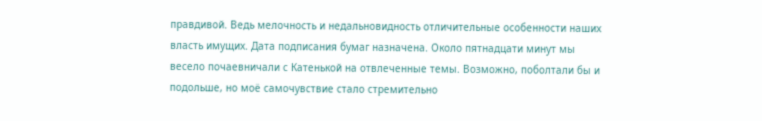правдивой. Ведь мелочность и недальновидность отличительные особенности наших власть имущих. Дата подписания бумаг назначена. Около пятнадцати минут мы весело почаевничали с Катенькой на отвлеченные темы. Возможно, поболтали бы и подольше, но моё самочувствие стало стремительно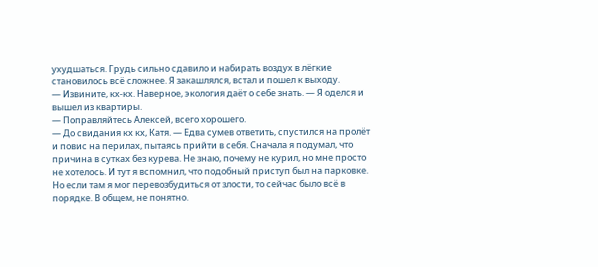ухудшаться. Грудь сильно сдавило и набирать воздух в лёгкие становилось всё сложнее. Я закашлялся, встал и пошел к выходу.
— Извините, кх-кх. Наверное, экология даёт о себе знать. — Я оделся и вышел из квартиры.
— Поправляйтесь Алексей, всего хорошего.
— До свидания кх кх, Катя. — Едва сумев ответить, спустился на пролёт и повис на перилах, пытаясь прийти в себя. Сначала я подумал, что причина в сутках без курева. Не знаю, почему не курил, но мне просто не хотелось. И тут я вспомнил, что подобный приступ был на парковке. Но если там я мог перевозбудиться от злости, то сейчас было всё в порядке. В общем, не понятно.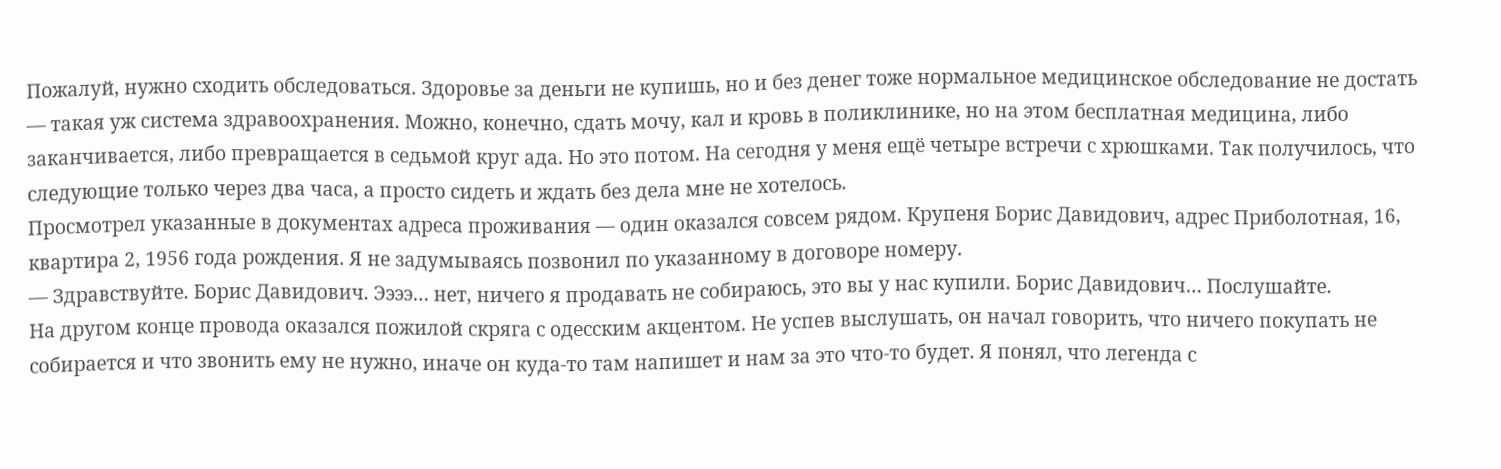Пожалуй, нужно сходить обследоваться. Здоровье за деньги не купишь, но и без денег тоже нормальное медицинское обследование не достать — такая уж система здравоохранения. Можно, конечно, сдать мочу, кал и кровь в поликлинике, но на этом бесплатная медицина, либо заканчивается, либо превращается в седьмой круг ада. Но это потом. На сегодня у меня ещё четыре встречи с хрюшками. Так получилось, что следующие только через два часа, а просто сидеть и ждать без дела мне не хотелось.
Просмотрел указанные в документах адреса проживания — один оказался совсем рядом. Крупеня Борис Давидович, адрес Приболотная, 16, квартира 2, 1956 года рождения. Я не задумываясь позвонил по указанному в договоре номеру.
— Здравствуйте. Борис Давидович. Ээээ… нет, ничего я продавать не собираюсь, это вы у нас купили. Борис Давидович… Послушайте.
На другом конце провода оказался пожилой скряга с одесским акцентом. Не успев выслушать, он начал говорить, что ничего покупать не собирается и что звонить ему не нужно, иначе он куда-то там напишет и нам за это что-то будет. Я понял, что легенда с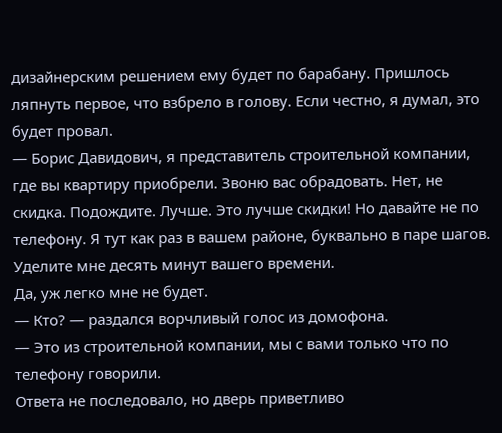дизайнерским решением ему будет по барабану. Пришлось ляпнуть первое, что взбрело в голову. Если честно, я думал, это будет провал.
— Борис Давидович, я представитель строительной компании, где вы квартиру приобрели. Звоню вас обрадовать. Нет, не скидка. Подождите. Лучше. Это лучше скидки! Но давайте не по телефону. Я тут как раз в вашем районе, буквально в паре шагов. Уделите мне десять минут вашего времени.
Да, уж легко мне не будет.
— Кто? — раздался ворчливый голос из домофона.
— Это из строительной компании, мы с вами только что по телефону говорили.
Ответа не последовало, но дверь приветливо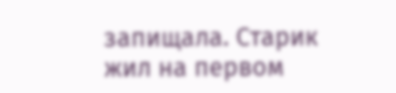запищала. Старик жил на первом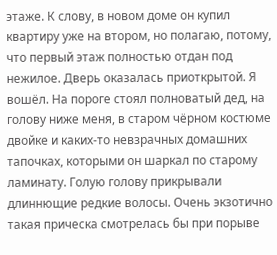этаже. К слову, в новом доме он купил квартиру уже на втором, но полагаю, потому, что первый этаж полностью отдан под нежилое. Дверь оказалась приоткрытой. Я вошёл. На пороге стоял полноватый дед, на голову ниже меня, в старом чёрном костюме двойке и каких-то невзрачных домашних тапочках, которыми он шаркал по старому ламинату. Голую голову прикрывали длиннющие редкие волосы. Очень экзотично такая прическа смотрелась бы при порыве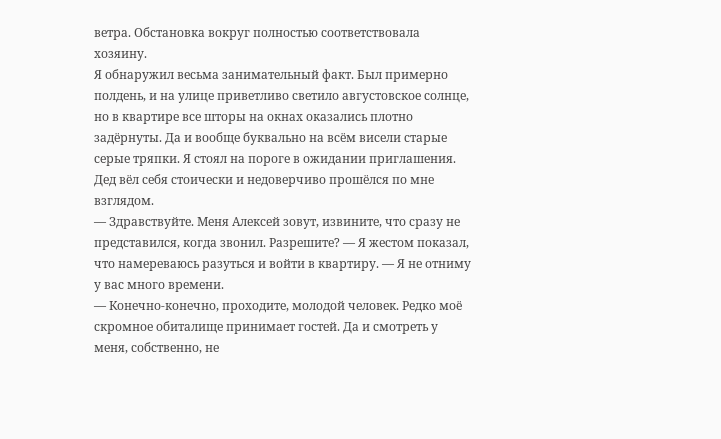ветра. Обстановка вокруг полностью соответствовала хозяину.
Я обнаружил весьма занимательный факт. Был примерно полдень, и на улице приветливо светило августовское солнце, но в квартире все шторы на окнах оказались плотно задёрнуты. Да и вообще буквально на всём висели старые серые тряпки. Я стоял на пороге в ожидании приглашения. Дед вёл себя стоически и недоверчиво прошёлся по мне взглядом.
— Здравствуйте. Меня Алексей зовут, извините, что сразу не представился, когда звонил. Разрешите? — Я жестом показал, что намереваюсь разуться и войти в квартиру. — Я не отниму у вас много времени.
— Конечно-конечно, проходите, молодой человек. Редко моё скромное обиталище принимает гостей. Да и смотреть у меня, собственно, не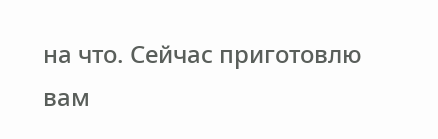на что. Сейчас приготовлю вам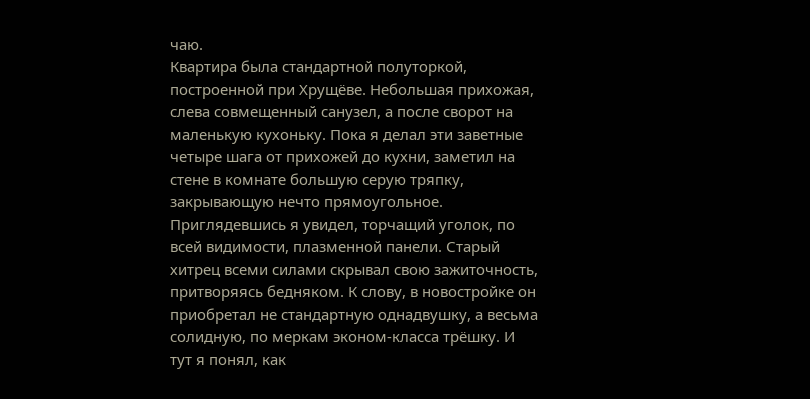чаю.
Квартира была стандартной полуторкой, построенной при Хрущёве. Небольшая прихожая, слева совмещенный санузел, а после сворот на маленькую кухоньку. Пока я делал эти заветные четыре шага от прихожей до кухни, заметил на стене в комнате большую серую тряпку, закрывающую нечто прямоугольное. Приглядевшись я увидел, торчащий уголок, по всей видимости, плазменной панели. Старый хитрец всеми силами скрывал свою зажиточность, притворяясь бедняком. К слову, в новостройке он приобретал не стандартную однадвушку, а весьма солидную, по меркам эконом-класса трёшку. И тут я понял, как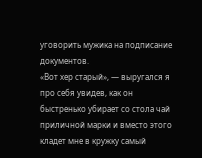уговорить мужика на подписание документов.
«Вот хер старый», — выругался я про себя увидев, как он быстренько убирает со стола чай приличной марки и вместо этого кладет мне в кружку самый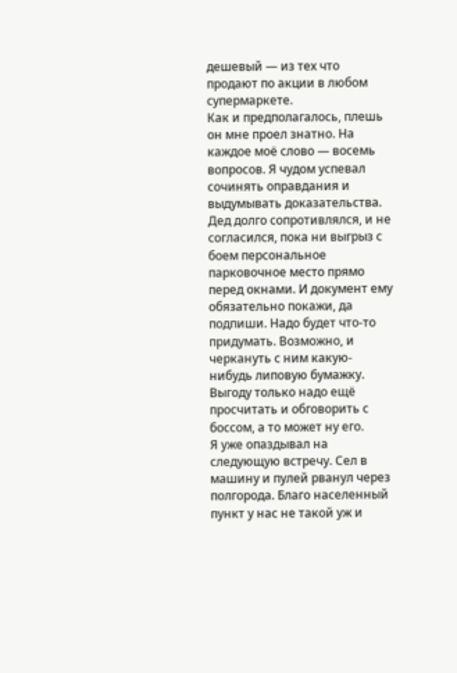дешевый — из тех что продают по акции в любом супермаркете.
Как и предполагалось, плешь он мне проел знатно. На каждое моё слово — восемь вопросов. Я чудом успевал сочинять оправдания и выдумывать доказательства. Дед долго сопротивлялся, и не согласился, пока ни выгрыз с боем персональное парковочное место прямо перед окнами. И документ ему обязательно покажи, да подпиши. Надо будет что-то придумать. Возможно, и черкануть с ним какую-нибудь липовую бумажку. Выгоду только надо ещё просчитать и обговорить с боссом, а то может ну его.
Я уже опаздывал на следующую встречу. Сел в машину и пулей рванул через полгорода. Благо населенный пункт у нас не такой уж и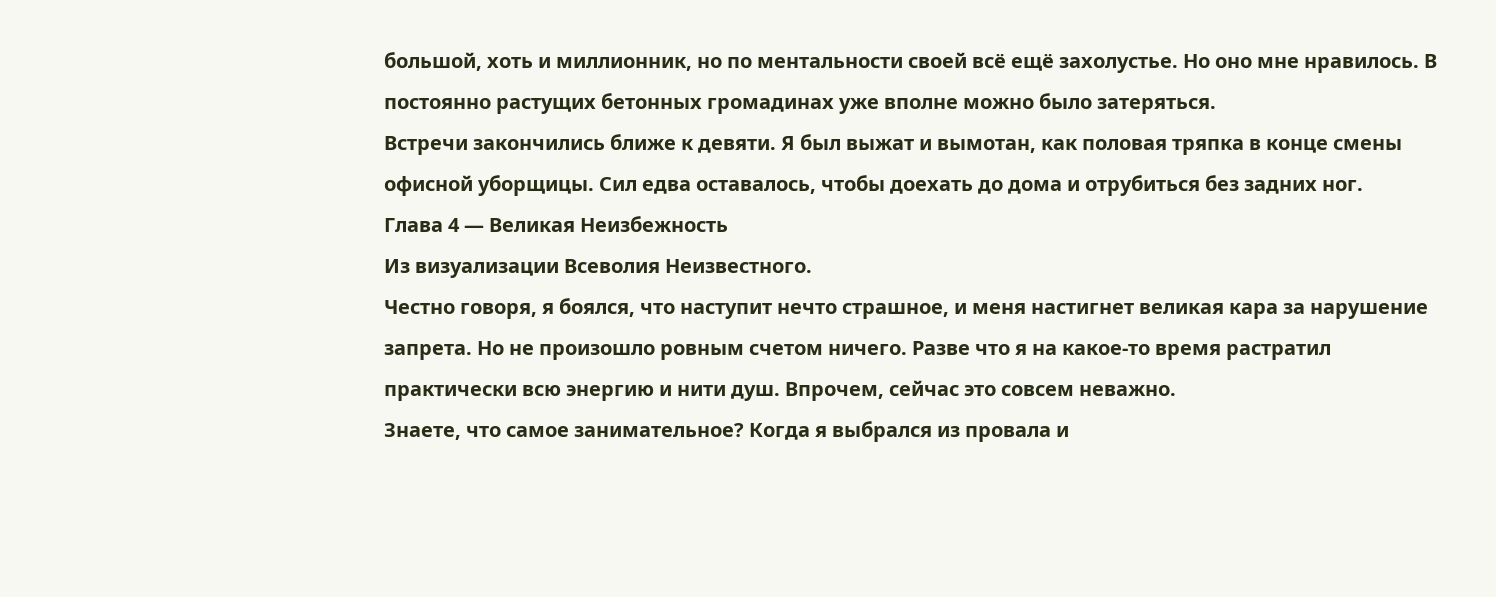большой, хоть и миллионник, но по ментальности своей всё ещё захолустье. Но оно мне нравилось. В постоянно растущих бетонных громадинах уже вполне можно было затеряться.
Встречи закончились ближе к девяти. Я был выжат и вымотан, как половая тряпка в конце смены офисной уборщицы. Сил едва оставалось, чтобы доехать до дома и отрубиться без задних ног.
Глава 4 — Великая Неизбежность
Из визуализации Всеволия Неизвестного.
Честно говоря, я боялся, что наступит нечто страшное, и меня настигнет великая кара за нарушение запрета. Но не произошло ровным счетом ничего. Разве что я на какое-то время растратил практически всю энергию и нити душ. Впрочем, сейчас это совсем неважно.
Знаете, что самое занимательное? Когда я выбрался из провала и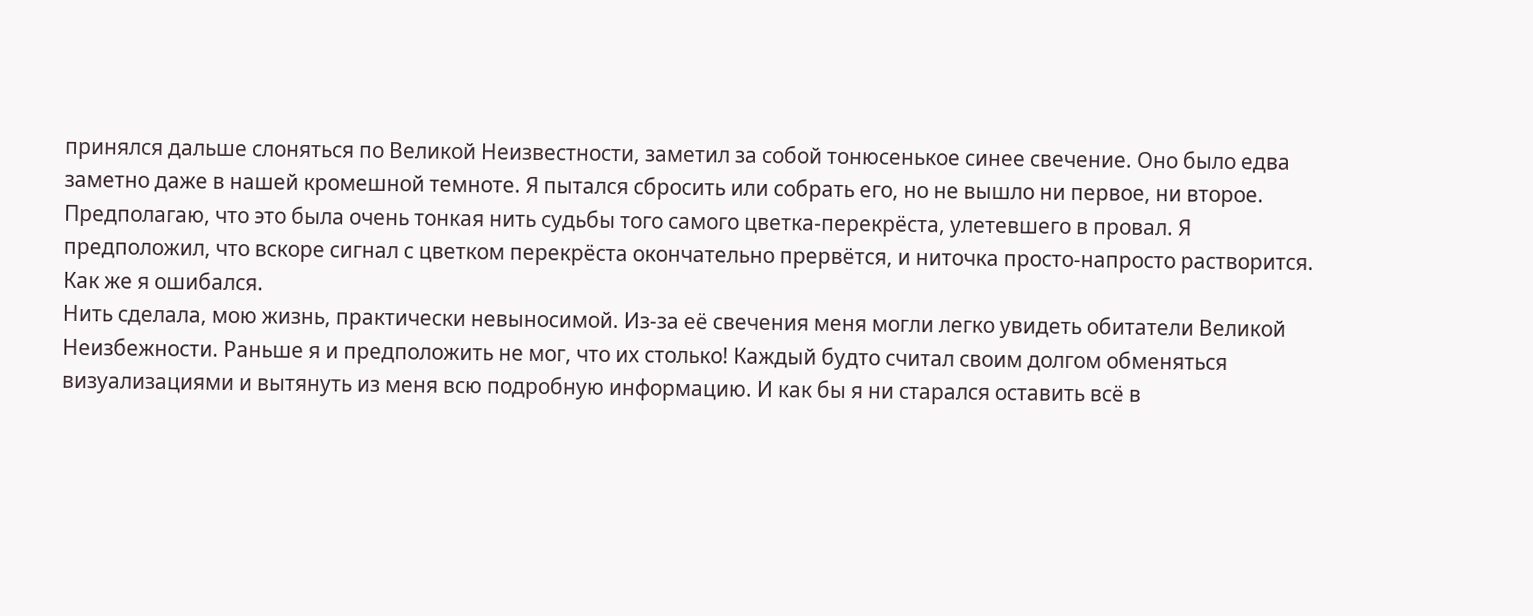принялся дальше слоняться по Великой Неизвестности, заметил за собой тонюсенькое синее свечение. Оно было едва заметно даже в нашей кромешной темноте. Я пытался сбросить или собрать его, но не вышло ни первое, ни второе. Предполагаю, что это была очень тонкая нить судьбы того самого цветка-перекрёста, улетевшего в провал. Я предположил, что вскоре сигнал с цветком перекрёста окончательно прервётся, и ниточка просто-напросто растворится.
Как же я ошибался.
Нить сделала, мою жизнь, практически невыносимой. Из-за её свечения меня могли легко увидеть обитатели Великой Неизбежности. Раньше я и предположить не мог, что их столько! Каждый будто считал своим долгом обменяться визуализациями и вытянуть из меня всю подробную информацию. И как бы я ни старался оставить всё в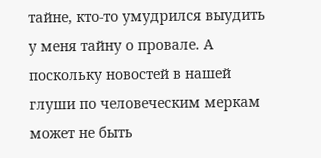тайне, кто-то умудрился выудить у меня тайну о провале. А поскольку новостей в нашей глуши по человеческим меркам может не быть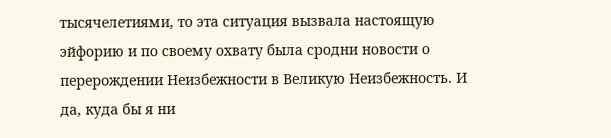тысячелетиями, то эта ситуация вызвала настоящую эйфорию и по своему охвату была сродни новости о перерождении Неизбежности в Великую Неизбежность. И да, куда бы я ни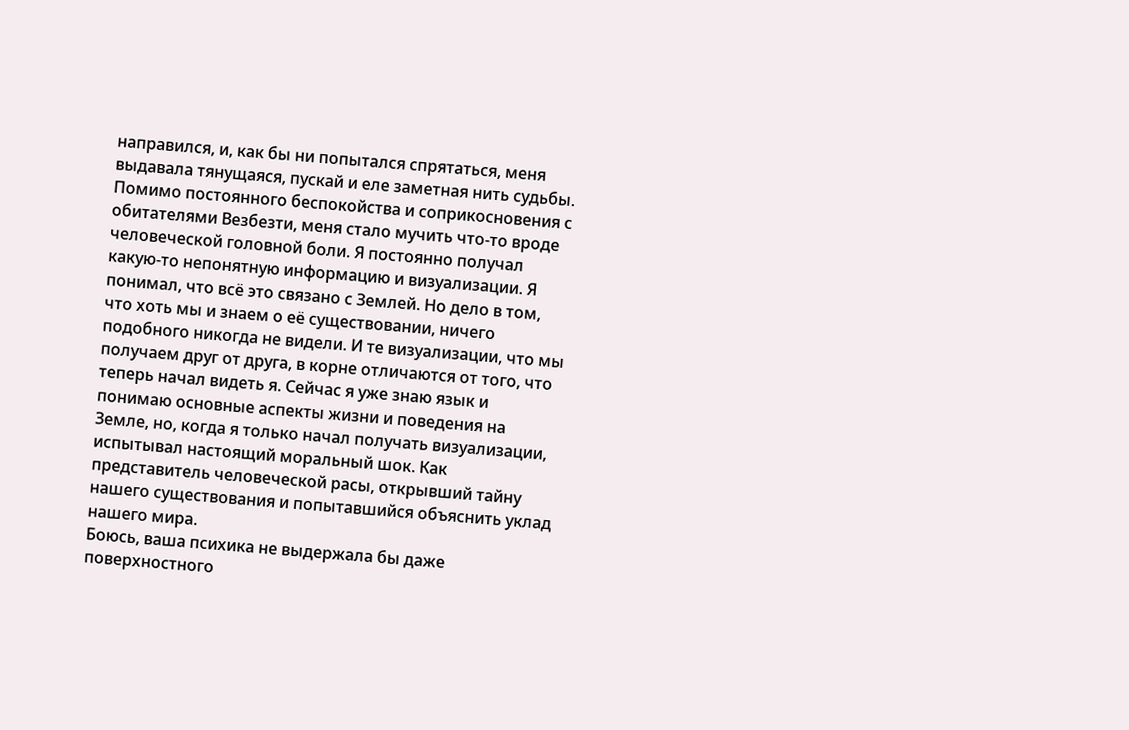направился, и, как бы ни попытался спрятаться, меня выдавала тянущаяся, пускай и еле заметная нить судьбы.
Помимо постоянного беспокойства и соприкосновения с обитателями Везбезти, меня стало мучить что-то вроде человеческой головной боли. Я постоянно получал какую-то непонятную информацию и визуализации. Я понимал, что всё это связано с Землей. Но дело в том, что хоть мы и знаем о её существовании, ничего подобного никогда не видели. И те визуализации, что мы получаем друг от друга, в корне отличаются от того, что теперь начал видеть я. Сейчас я уже знаю язык и понимаю основные аспекты жизни и поведения на Земле, но, когда я только начал получать визуализации, испытывал настоящий моральный шок. Как представитель человеческой расы, открывший тайну нашего существования и попытавшийся объяснить уклад нашего мира.
Боюсь, ваша психика не выдержала бы даже поверхностного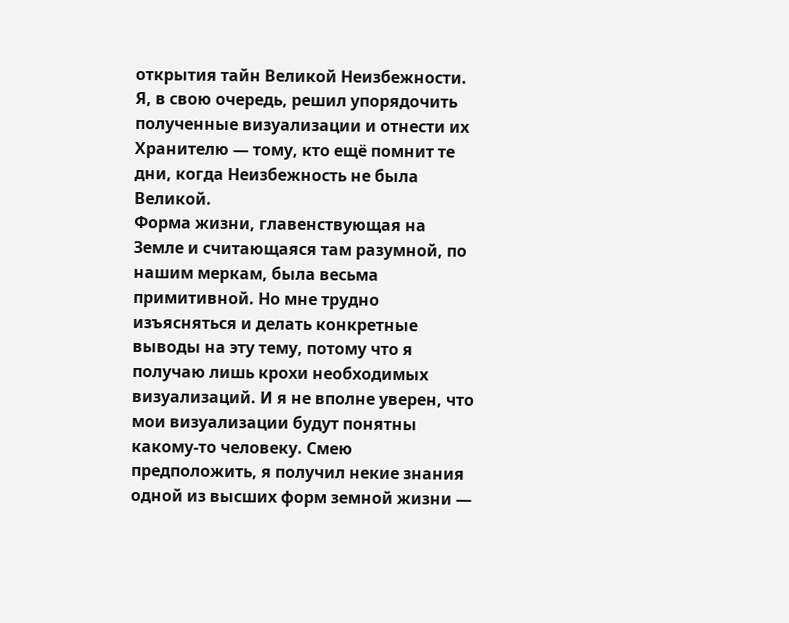открытия тайн Великой Неизбежности. Я, в свою очередь, решил упорядочить полученные визуализации и отнести их Хранителю — тому, кто ещё помнит те дни, когда Неизбежность не была Великой.
Форма жизни, главенствующая на Земле и считающаяся там разумной, по нашим меркам, была весьма примитивной. Но мне трудно изъясняться и делать конкретные выводы на эту тему, потому что я получаю лишь крохи необходимых визуализаций. И я не вполне уверен, что мои визуализации будут понятны какому-то человеку. Смею предположить, я получил некие знания одной из высших форм земной жизни —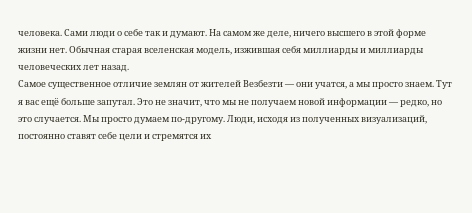человека. Сами люди о себе так и думают. На самом же деле, ничего высшего в этой форме жизни нет. Обычная старая вселенская модель, изжившая себя миллиарды и миллиарды человеческих лет назад.
Самое существенное отличие землян от жителей Везбезти — они учатся, а мы просто знаем. Тут я вас ещё больше запутал. Это не значит, что мы не получаем новой информации — редко, но это случается. Мы просто думаем по-другому. Люди, исходя из полученных визуализаций, постоянно ставят себе цели и стремятся их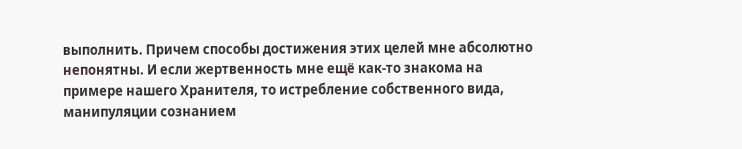выполнить. Причем способы достижения этих целей мне абсолютно непонятны. И если жертвенность мне ещё как-то знакома на примере нашего Хранителя, то истребление собственного вида, манипуляции сознанием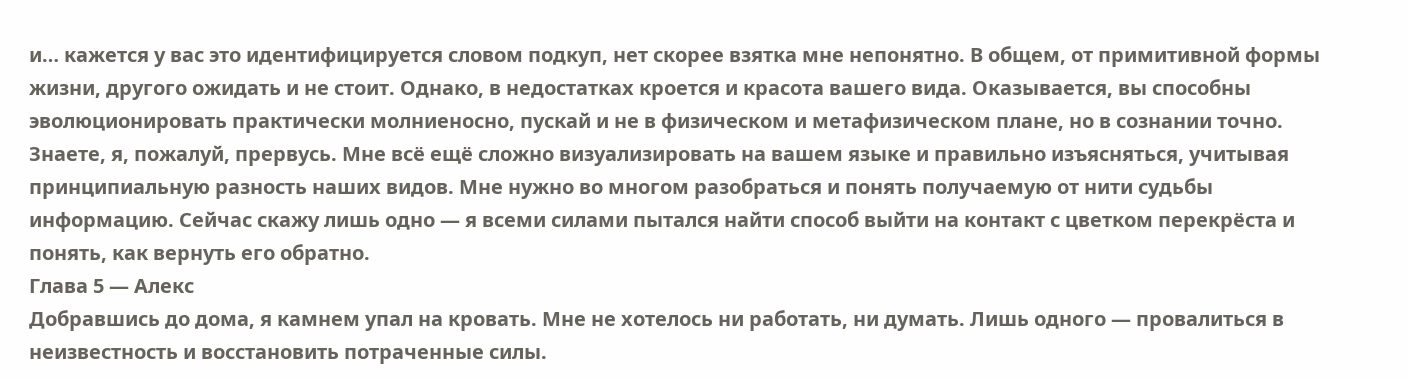и… кажется у вас это идентифицируется словом подкуп, нет скорее взятка мне непонятно. В общем, от примитивной формы жизни, другого ожидать и не стоит. Однако, в недостатках кроется и красота вашего вида. Оказывается, вы способны эволюционировать практически молниеносно, пускай и не в физическом и метафизическом плане, но в сознании точно.
Знаете, я, пожалуй, прервусь. Мне всё ещё сложно визуализировать на вашем языке и правильно изъясняться, учитывая принципиальную разность наших видов. Мне нужно во многом разобраться и понять получаемую от нити судьбы информацию. Сейчас скажу лишь одно — я всеми силами пытался найти способ выйти на контакт с цветком перекрёста и понять, как вернуть его обратно.
Глава 5 — Алекс
Добравшись до дома, я камнем упал на кровать. Мне не хотелось ни работать, ни думать. Лишь одного — провалиться в неизвестность и восстановить потраченные силы.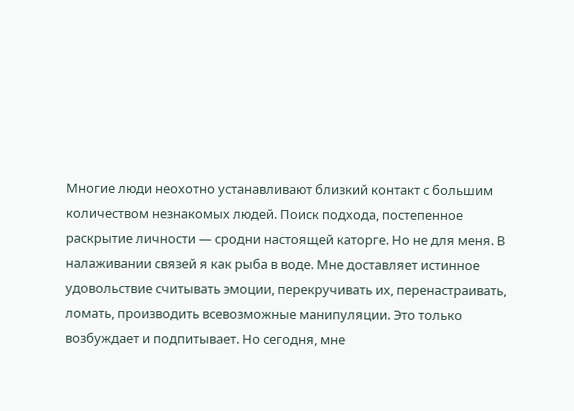Многие люди неохотно устанавливают близкий контакт с большим количеством незнакомых людей. Поиск подхода, постепенное раскрытие личности — сродни настоящей каторге. Но не для меня. В налаживании связей я как рыба в воде. Мне доставляет истинное удовольствие считывать эмоции, перекручивать их, перенастраивать, ломать, производить всевозможные манипуляции. Это только возбуждает и подпитывает. Но сегодня, мне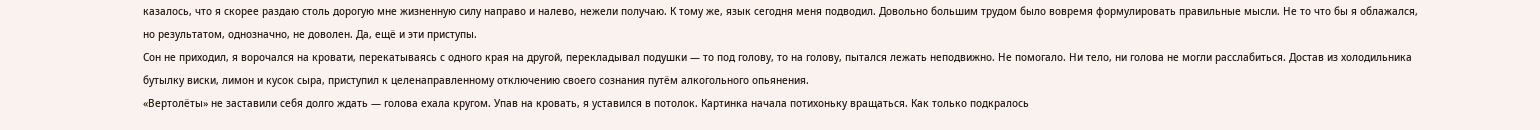казалось, что я скорее раздаю столь дорогую мне жизненную силу направо и налево, нежели получаю. К тому же, язык сегодня меня подводил. Довольно большим трудом было вовремя формулировать правильные мысли. Не то что бы я облажался, но результатом, однозначно, не доволен. Да, ещё и эти приступы.
Сон не приходил, я ворочался на кровати, перекатываясь с одного края на другой, перекладывал подушки — то под голову, то на голову, пытался лежать неподвижно. Не помогало. Ни тело, ни голова не могли расслабиться. Достав из холодильника бутылку виски, лимон и кусок сыра, приступил к целенаправленному отключению своего сознания путём алкогольного опьянения.
«Вертолёты» не заставили себя долго ждать — голова ехала кругом. Упав на кровать, я уставился в потолок. Картинка начала потихоньку вращаться. Как только подкралось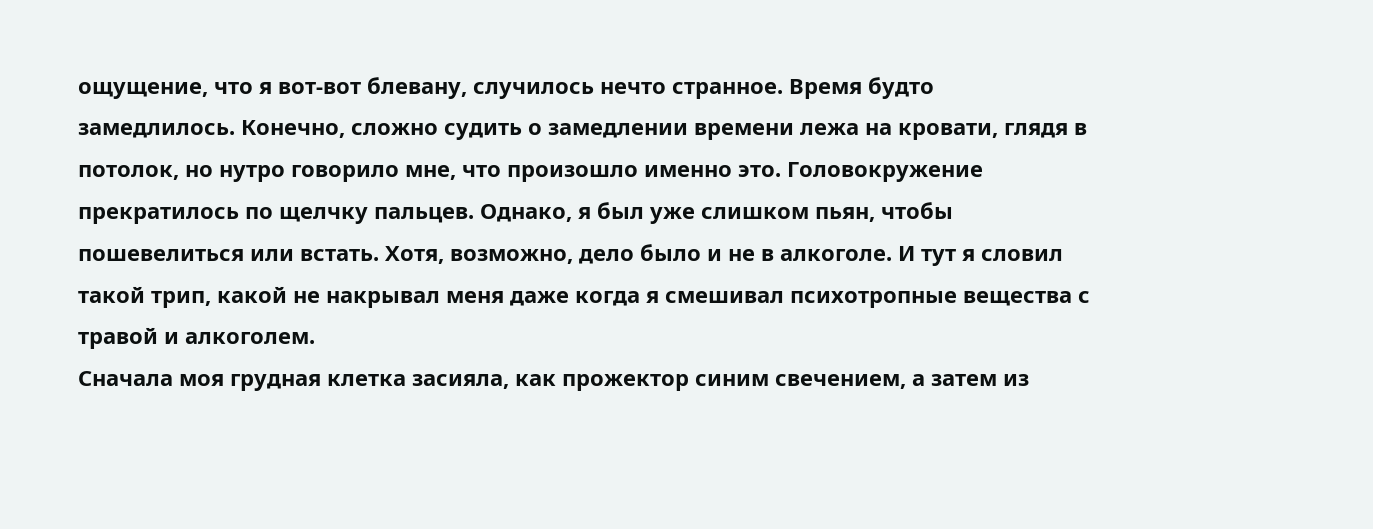ощущение, что я вот-вот блевану, случилось нечто странное. Время будто замедлилось. Конечно, сложно судить о замедлении времени лежа на кровати, глядя в потолок, но нутро говорило мне, что произошло именно это. Головокружение прекратилось по щелчку пальцев. Однако, я был уже слишком пьян, чтобы пошевелиться или встать. Хотя, возможно, дело было и не в алкоголе. И тут я словил такой трип, какой не накрывал меня даже когда я смешивал психотропные вещества с травой и алкоголем.
Сначала моя грудная клетка засияла, как прожектор синим свечением, а затем из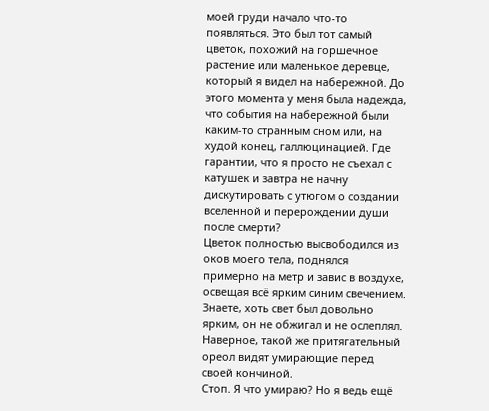моей груди начало что-то появляться. Это был тот самый цветок, похожий на горшечное растение или маленькое деревце, который я видел на набережной. До этого момента у меня была надежда, что события на набережной были каким-то странным сном или, на худой конец, галлюцинацией. Где гарантии, что я просто не съехал с катушек и завтра не начну дискутировать с утюгом о создании вселенной и перерождении души после смерти?
Цветок полностью высвободился из оков моего тела, поднялся примерно на метр и завис в воздухе, освещая всё ярким синим свечением. Знаете, хоть свет был довольно ярким, он не обжигал и не ослеплял. Наверное, такой же притягательный ореол видят умирающие перед своей кончиной.
Стоп. Я что умираю? Но я ведь ещё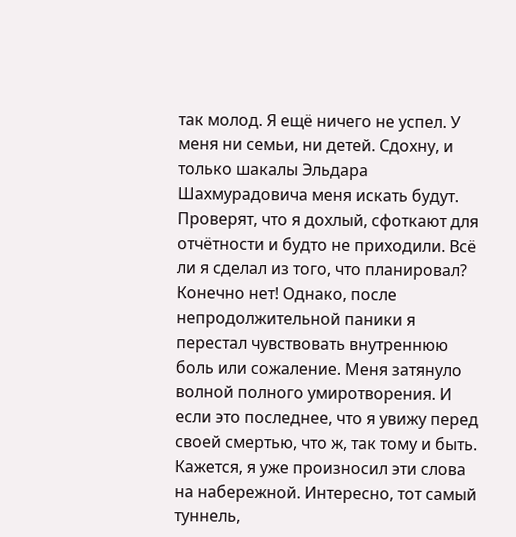так молод. Я ещё ничего не успел. У меня ни семьи, ни детей. Сдохну, и только шакалы Эльдара Шахмурадовича меня искать будут. Проверят, что я дохлый, сфоткают для отчётности и будто не приходили. Всё ли я сделал из того, что планировал? Конечно нет! Однако, после непродолжительной паники я перестал чувствовать внутреннюю боль или сожаление. Меня затянуло волной полного умиротворения. И если это последнее, что я увижу перед своей смертью, что ж, так тому и быть. Кажется, я уже произносил эти слова на набережной. Интересно, тот самый туннель,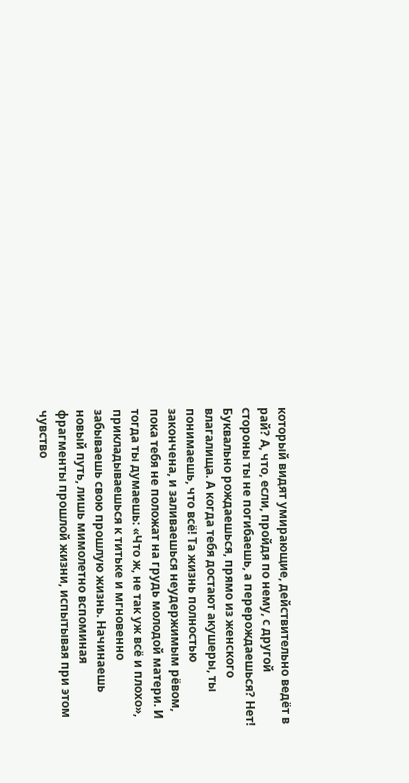который видят умирающие, действительно ведёт в рай? А, что, если, пройдя по нему, с другой стороны ты не погибаешь, а перерождаешься? Нет! Буквально рождаешься, прямо из женского влагалища. А когда тебя достают акушеры, ты понимаешь, что всё! Та жизнь полностью закончена, и заливаешься неудержимым рёвом, пока тебя не положат на грудь молодой матери. И тогда ты думаешь: «Что ж, не так уж всё и плохо», прикладываешься к титьке и мгновенно забываешь свою прошлую жизнь. Начинаешь новый путь, лишь мимолетно вспоминая фрагменты прошлой жизни, испытывая при этом чувство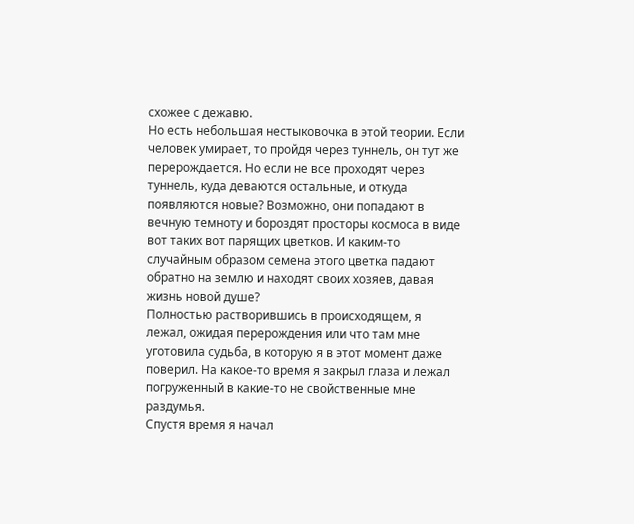схожее с дежавю.
Но есть небольшая нестыковочка в этой теории. Если человек умирает, то пройдя через туннель, он тут же перерождается. Но если не все проходят через туннель, куда деваются остальные, и откуда появляются новые? Возможно, они попадают в вечную темноту и бороздят просторы космоса в виде вот таких вот парящих цветков. И каким-то случайным образом семена этого цветка падают обратно на землю и находят своих хозяев, давая жизнь новой душе?
Полностью растворившись в происходящем, я лежал, ожидая перерождения или что там мне уготовила судьба, в которую я в этот момент даже поверил. На какое-то время я закрыл глаза и лежал погруженный в какие-то не свойственные мне раздумья.
Спустя время я начал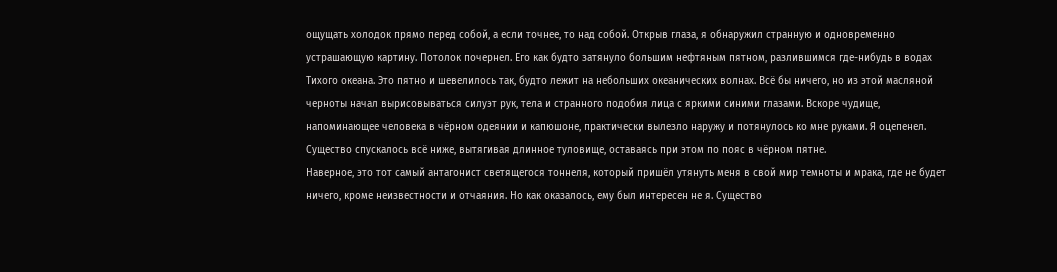ощущать холодок прямо перед собой, а если точнее, то над собой. Открыв глаза, я обнаружил странную и одновременно устрашающую картину. Потолок почернел. Его как будто затянуло большим нефтяным пятном, разлившимся где-нибудь в водах Тихого океана. Это пятно и шевелилось так, будто лежит на небольших океанических волнах. Всё бы ничего, но из этой масляной черноты начал вырисовываться силуэт рук, тела и странного подобия лица с яркими синими глазами. Вскоре чудище, напоминающее человека в чёрном одеянии и капюшоне, практически вылезло наружу и потянулось ко мне руками. Я оцепенел. Существо спускалось всё ниже, вытягивая длинное туловище, оставаясь при этом по пояс в чёрном пятне.
Наверное, это тот самый антагонист светящегося тоннеля, который пришёл утянуть меня в свой мир темноты и мрака, где не будет ничего, кроме неизвестности и отчаяния. Но как оказалось, ему был интересен не я. Существо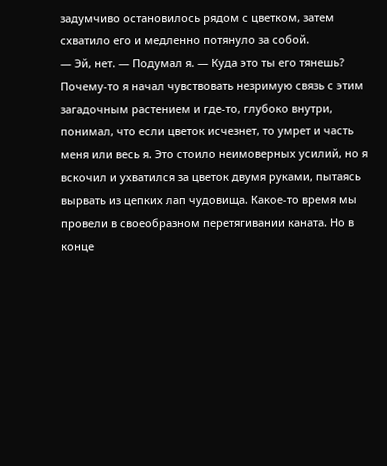задумчиво остановилось рядом с цветком, затем схватило его и медленно потянуло за собой.
— Эй, нет. — Подумал я. — Куда это ты его тянешь?
Почему-то я начал чувствовать незримую связь с этим загадочным растением и где-то, глубоко внутри, понимал, что если цветок исчезнет, то умрет и часть меня или весь я. Это стоило неимоверных усилий, но я вскочил и ухватился за цветок двумя руками, пытаясь вырвать из цепких лап чудовища. Какое-то время мы провели в своеобразном перетягивании каната. Но в конце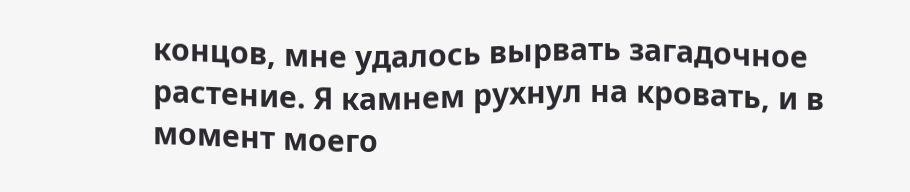концов, мне удалось вырвать загадочное растение. Я камнем рухнул на кровать, и в момент моего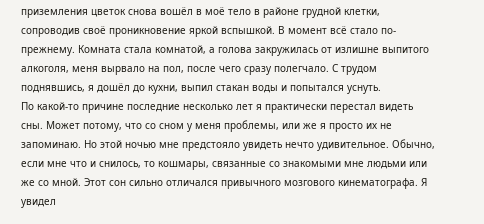приземления цветок снова вошёл в моё тело в районе грудной клетки, сопроводив своё проникновение яркой вспышкой. В момент всё стало по-прежнему. Комната стала комнатой, а голова закружилась от излишне выпитого алкоголя, меня вырвало на пол, после чего сразу полегчало. С трудом поднявшись, я дошёл до кухни, выпил стакан воды и попытался уснуть.
По какой-то причине последние несколько лет я практически перестал видеть сны. Может потому, что со сном у меня проблемы, или же я просто их не запоминаю. Но этой ночью мне предстояло увидеть нечто удивительное. Обычно, если мне что и снилось, то кошмары, связанные со знакомыми мне людьми или же со мной. Этот сон сильно отличался привычного мозгового кинематографа. Я увидел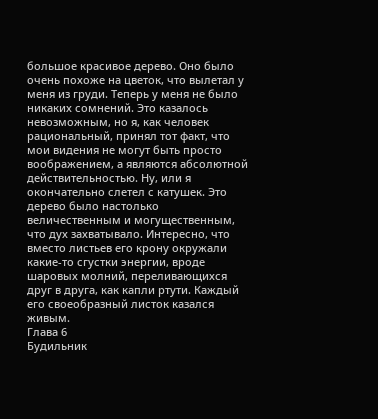большое красивое дерево. Оно было очень похоже на цветок, что вылетал у меня из груди. Теперь у меня не было никаких сомнений. Это казалось невозможным, но я, как человек рациональный, принял тот факт, что мои видения не могут быть просто воображением, а являются абсолютной действительностью. Ну, или я окончательно слетел с катушек. Это дерево было настолько величественным и могущественным, что дух захватывало. Интересно, что вместо листьев его крону окружали какие-то сгустки энергии, вроде шаровых молний, переливающихся друг в друга, как капли ртути. Каждый его своеобразный листок казался живым.
Глава 6
Будильник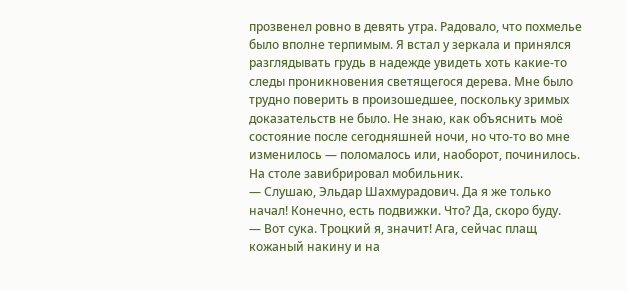прозвенел ровно в девять утра. Радовало, что похмелье было вполне терпимым. Я встал у зеркала и принялся разглядывать грудь в надежде увидеть хоть какие-то следы проникновения светящегося дерева. Мне было трудно поверить в произошедшее, поскольку зримых доказательств не было. Не знаю, как объяснить моё состояние после сегодняшней ночи, но что-то во мне изменилось — поломалось или, наоборот, починилось.
На столе завибрировал мобильник.
— Слушаю, Эльдар Шахмурадович. Да я же только начал! Конечно, есть подвижки. Что? Да, скоро буду.
— Вот сука. Троцкий я, значит! Ага, сейчас плащ кожаный накину и на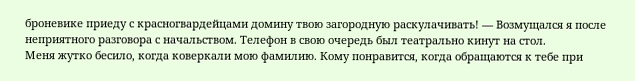броневике приеду с красногвардейцами домину твою загородную раскулачивать! — Возмущался я после неприятного разговора с начальством. Телефон в свою очередь был театрально кинут на стол.
Меня жутко бесило, когда коверкали мою фамилию. Кому понравится, когда обращаются к тебе при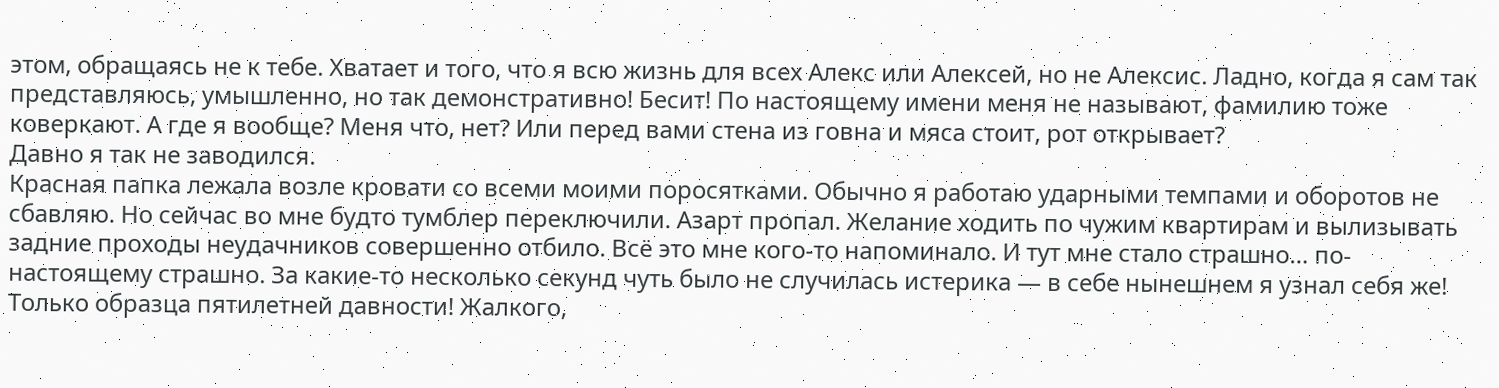этом, обращаясь не к тебе. Хватает и того, что я всю жизнь для всех Алекс или Алексей, но не Алексис. Ладно, когда я сам так представляюсь, умышленно, но так демонстративно! Бесит! По настоящему имени меня не называют, фамилию тоже коверкают. А где я вообще? Меня что, нет? Или перед вами стена из говна и мяса стоит, рот открывает?
Давно я так не заводился.
Красная папка лежала возле кровати со всеми моими поросятками. Обычно я работаю ударными темпами и оборотов не сбавляю. Но сейчас во мне будто тумблер переключили. Азарт пропал. Желание ходить по чужим квартирам и вылизывать задние проходы неудачников совершенно отбило. Всё это мне кого-то напоминало. И тут мне стало страшно… по-настоящему страшно. За какие-то несколько секунд чуть было не случилась истерика — в себе нынешнем я узнал себя же! Только образца пятилетней давности! Жалкого,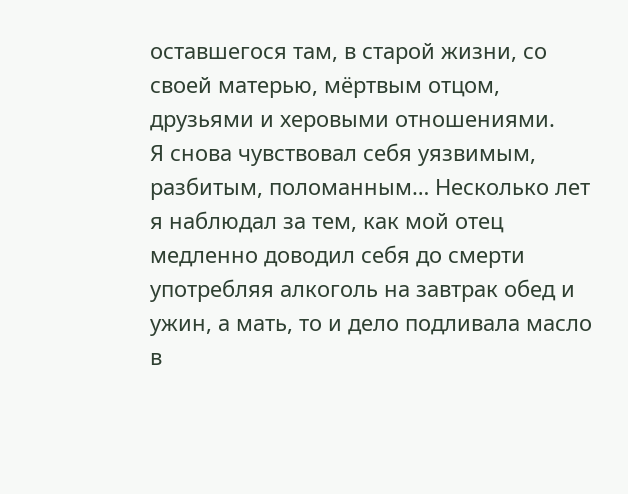оставшегося там, в старой жизни, со своей матерью, мёртвым отцом, друзьями и херовыми отношениями.
Я снова чувствовал себя уязвимым, разбитым, поломанным… Несколько лет я наблюдал за тем, как мой отец медленно доводил себя до смерти употребляя алкоголь на завтрак обед и ужин, а мать, то и дело подливала масло в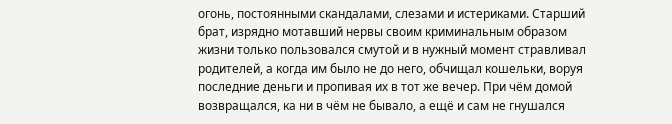огонь, постоянными скандалами, слезами и истериками. Старший брат, изрядно мотавший нервы своим криминальным образом жизни только пользовался смутой и в нужный момент стравливал родителей, а когда им было не до него, обчищал кошельки, воруя последние деньги и пропивая их в тот же вечер. При чём домой возвращался, ка ни в чём не бывало, а ещё и сам не гнушался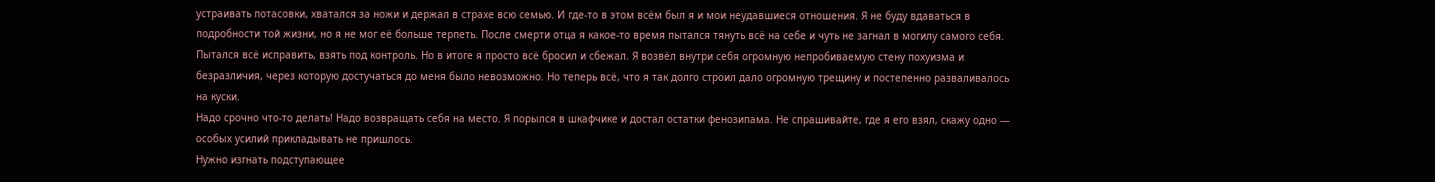устраивать потасовки, хватался за ножи и держал в страхе всю семью. И где-то в этом всём был я и мои неудавшиеся отношения. Я не буду вдаваться в подробности той жизни, но я не мог её больше терпеть. После смерти отца я какое-то время пытался тянуть всё на себе и чуть не загнал в могилу самого себя. Пытался всё исправить, взять под контроль. Но в итоге я просто всё бросил и сбежал. Я возвёл внутри себя огромную непробиваемую стену похуизма и безразличия, через которую достучаться до меня было невозможно. Но теперь всё, что я так долго строил дало огромную трещину и постепенно разваливалось на куски.
Надо срочно что-то делать! Надо возвращать себя на место. Я порылся в шкафчике и достал остатки фенозипама. Не спрашивайте, где я его взял, скажу одно — особых усилий прикладывать не пришлось.
Нужно изгнать подступающее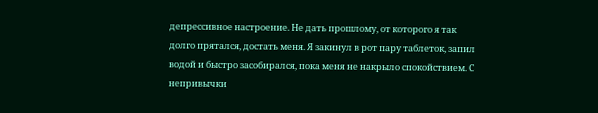депрессивное настроение. Не дать прошлому, от которого я так долго прятался, достать меня. Я закинул в рот пару таблеток, запил водой и быстро засобирался, пока меня не накрыло спокойствием. С непривычки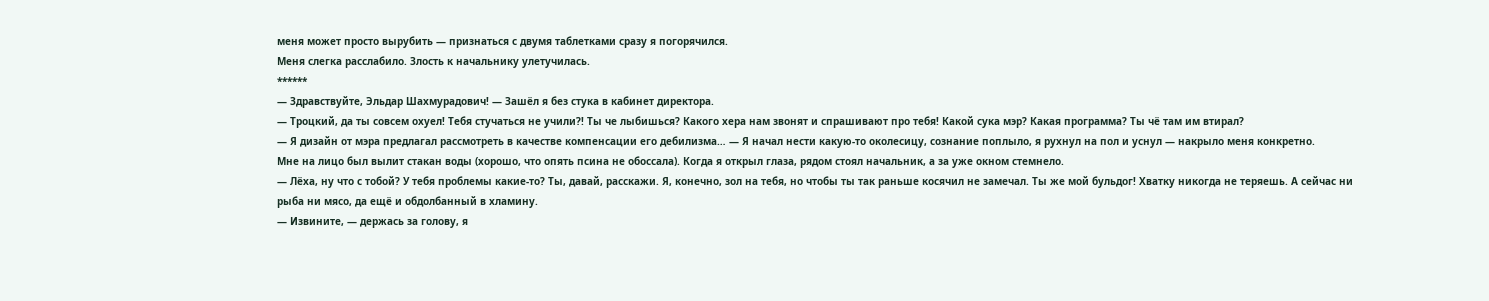меня может просто вырубить — признаться с двумя таблетками сразу я погорячился.
Меня слегка расслабило. Злость к начальнику улетучилась.
******
— Здравствуйте, Эльдар Шахмурадович! — Зашёл я без стука в кабинет директора.
— Троцкий, да ты совсем охуел! Тебя стучаться не учили?! Ты че лыбишься? Какого хера нам звонят и спрашивают про тебя! Какой сука мэр? Какая программа? Ты чё там им втирал?
— Я дизайн от мэра предлагал рассмотреть в качестве компенсации его дебилизма… — Я начал нести какую-то околесицу, сознание поплыло, я рухнул на пол и уснул — накрыло меня конкретно.
Мне на лицо был вылит стакан воды (хорошо, что опять псина не обоссала). Когда я открыл глаза, рядом стоял начальник, а за уже окном стемнело.
— Лёха, ну что с тобой? У тебя проблемы какие-то? Ты, давай, расскажи. Я, конечно, зол на тебя, но чтобы ты так раньше косячил не замечал. Ты же мой бульдог! Хватку никогда не теряешь. А сейчас ни рыба ни мясо, да ещё и обдолбанный в хламину.
— Извините, — держась за голову, я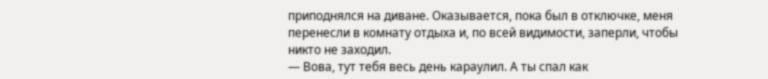приподнялся на диване. Оказывается, пока был в отключке, меня перенесли в комнату отдыха и, по всей видимости, заперли, чтобы никто не заходил.
— Вова, тут тебя весь день караулил. А ты спал как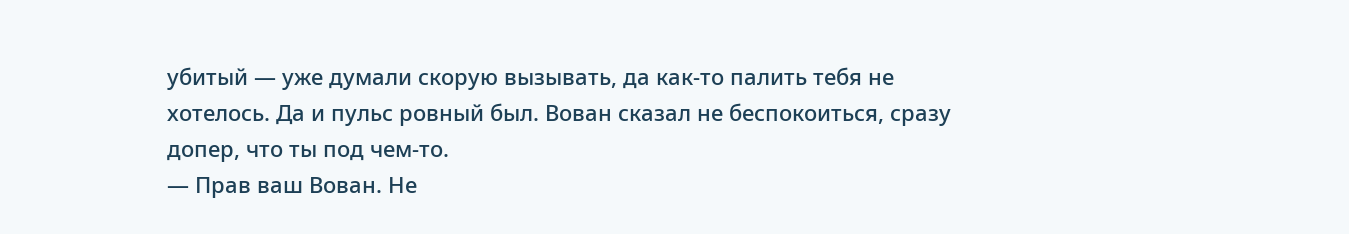убитый — уже думали скорую вызывать, да как-то палить тебя не хотелось. Да и пульс ровный был. Вован сказал не беспокоиться, сразу допер, что ты под чем-то.
— Прав ваш Вован. Не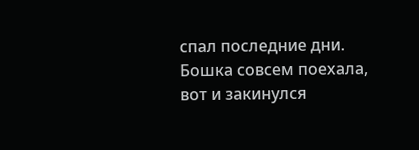спал последние дни. Бошка совсем поехала, вот и закинулся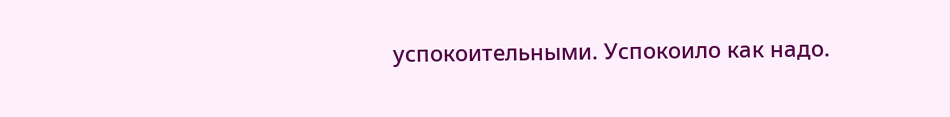успокоительными. Успокоило как надо.